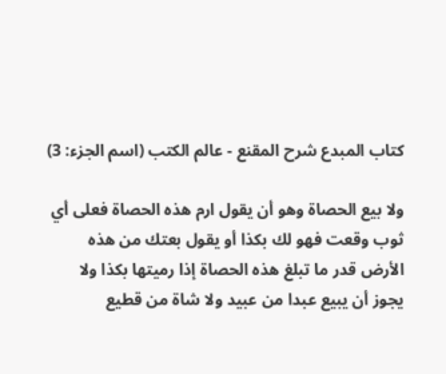كتاب المبدع شرح المقنع - عالم الكتب (اسم الجزء: 3)

ولا بيع الحصاة وهو أن يقول ارم هذه الحصاة فعلى أي ثوب وقعت فهو لك بكذا أو يقول بعتك من هذه الأرض قدر ما تبلغ هذه الحصاة إذا رميتها بكذا ولا يجوز أن يبيع عبدا من عبيد ولا شاة من قطيع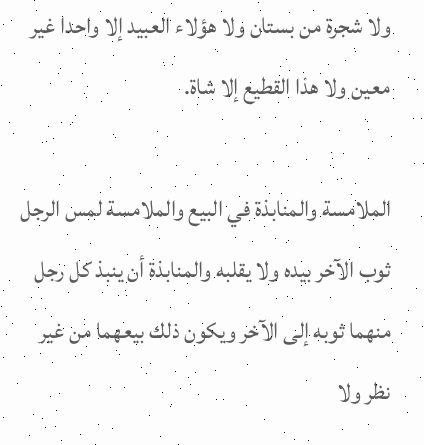ولا شجرة من بستان ولا هؤلاء العبيد إلا واحدا غير معين ولا هذا القطيع إلا شاة.

الملامسة والمنابذة في البيع والملامسة لمس الرجل ثوب الآخر بيده ولا يقلبه والمنابذة أن ينبذ كل رجل منهما ثوبه إلى الآخر ويكون ذلك بيعهما من غير نظر ولا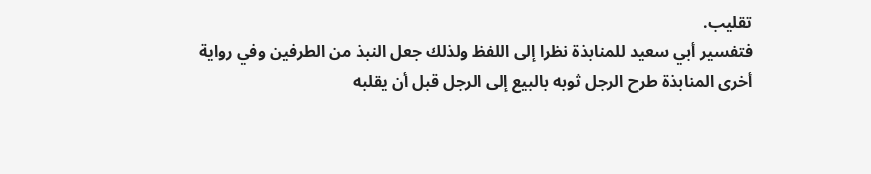تقليب.
فتفسير أبي سعيد للمنابذة نظرا إلى اللفظ ولذلك جعل النبذ من الطرفين وفي رواية أخرى المنابذة طرح الرجل ثوبه بالبيع إلى الرجل قبل أن يقلبه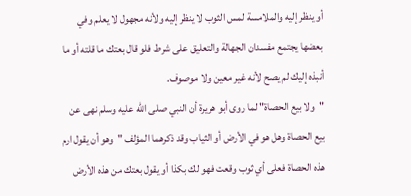أو ينظر إليه والملامسة لمس الثوب لا ينظر إليه ولأنه مجهول لا يعلم وفي بعضها يجتمع مفسدان الجهالة والتعليق على شرط فلو قال بعتك ما قلته أو ما أنبذه إليك لم يصح لأنه غير معين ولا موصوف.
"ولا بيع الحصاة" لما روى أبو هريرة أن النبي صلى الله عليه وسلم نهى عن بيع الحصاة وهل هو في الأرض أو الثياب وقد ذكرهما المؤلف "وهو أن يقول ارم هذه الحصاة فعلى أي ثوب وقعت فهو لك بكذا أو يقول بعتك من هذه الأرض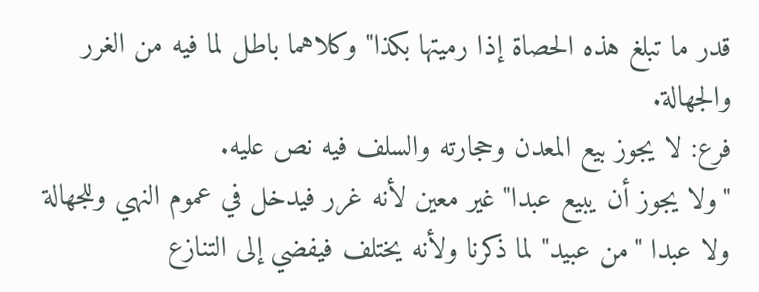قدر ما تبلغ هذه الحصاة إذا رميتها بكذا" وكلاهما باطل لما فيه من الغرر والجهالة.
فرع: لا يجوز بيع المعدن وحجارته والسلف فيه نص عليه.
"ولا يجوز أن يبيع عبدا" غير معين لأنه غرر فيدخل في عموم النهي وللجهالة ولا عبدا "من عبيد" لما ذكرنا ولأنه يختلف فيفضي إلى التنازع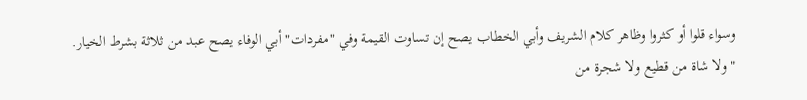وسواء قلوا أو كثروا وظاهر كلام الشريف وأبي الخطاب يصح إن تساوت القيمة وفي "مفردات" أبي الوفاء يصح عبد من ثلاثة بشرط الخيار.
"ولا شاة من قطيع ولا شجرة من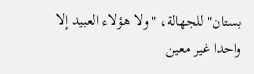بستان" للجهالة، "ولا هؤلاء العبيد إلا واحدا غير معين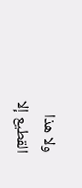ولا هذا القطيع إلا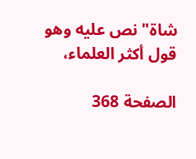شاة" نص عليه وهو قول أكثر العلماء،

الصفحة 368